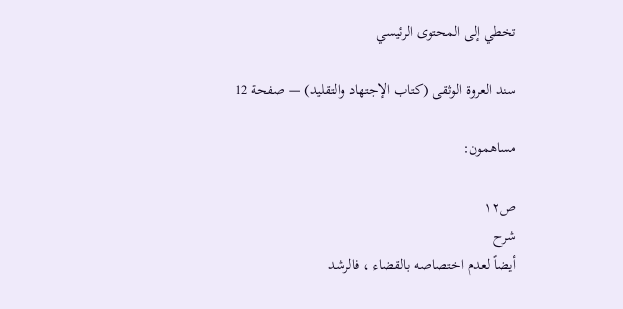تخطي إلى المحتوى الرئيسي

سند العروة الوثقى (كتاب الإجتهاد والتقليد) — صفحة 12

مساهمون:

ص١٢
شرح
أيضاً لعدم اختصاصه بالقضاء ، فالرشد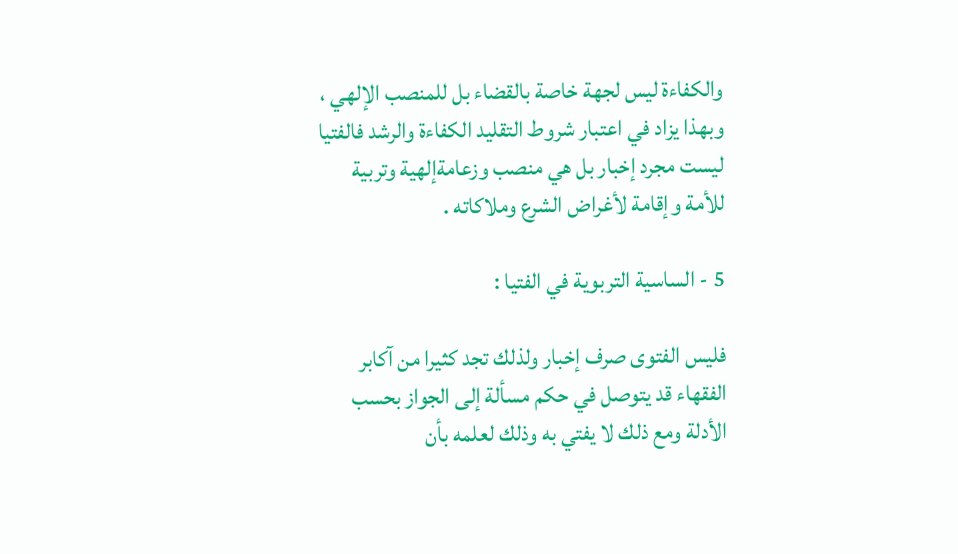والكفاءة ليس لجهة خاصة بالقضاء بل للمنصب الإلهي ، وبهذا يزاد في اعتبار شروط التقليد الكفاءة والرشد فالفتيا ليست مجرد إخبار بل هي منصب وزعامةإلهية وتربية للأمة وإقامة لأغراض الشرع وملاكاته .

5 - الساسية التربوية في الفتيا :

فليس الفتوى صرف إخبار ولذلك تجد كثيرا من آكابر الفقهاء قد يتوصل في حكم مسألة إلى الجواز بحسب الأدلة ومع ذلك لا يفتي به وذلك لعلمه بأن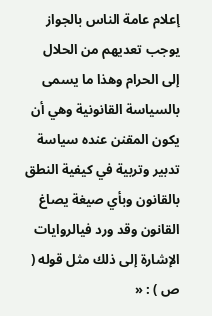إعلام عامة الناس بالجواز يوجب تعديهم من الحلال إلى الحرام وهذا ما يسمى بالسياسة القانونية وهي أن يكون المقنن عنده سياسة تدبير وتربية في كيفية النطق بالقانون وبأي صيغة يصاغ القانون وقد ورد فيالروايات الإشارة إلى ذلك مثل قوله ( ص ) : «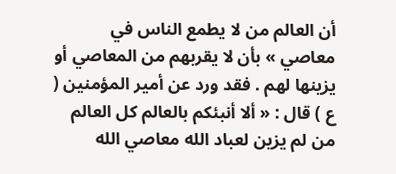أن العالم من لا يطمع الناس في معاصي » بأن لا يقربهم من المعاصي أو يزينها لهم . فقد ورد عن أمير المؤمنين ( ع ) قال : « ألا أنبئكم بالعالم كل العالم من لم يزين لعباد الله معاصي الله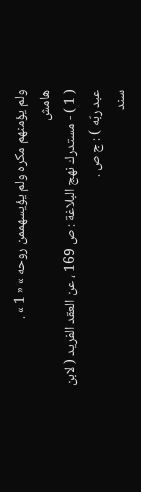ولم يؤمنهم مكره ولم يؤيسهممن روحه » « 1 » .
هامش
( 1 ) - مستدرك نهج البلاغة : ص 169 ، عن العقد الفريد ( لابن عبد ربّه ) : ج ص .
سند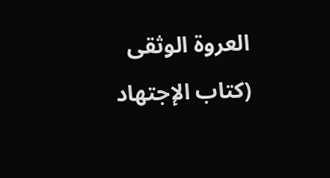العروة الوثقى (كتاب الإجتهاد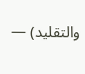والتقليد) —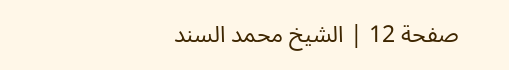صفحة 12 | الشيخ محمد السند